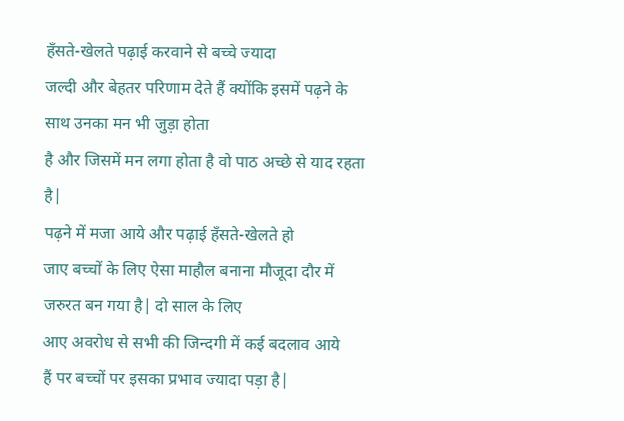हँसते-खेलते पढ़ाई करवाने से बच्चे ज्यादा
जल्दी और बेहतर परिणाम देते हैं क्योंकि इसमें पढ़ने के साथ उनका मन भी जुड़ा होता
है और जिसमें मन लगा होता है वो पाठ अच्छे से याद रहता है|
पढ़ने में मजा आये और पढ़ाई हँसते-खेलते हो
जाए बच्चों के लिए ऐसा माहौल बनाना मौजूदा दौर में जरुरत बन गया है| दो साल के लिए
आए अवरोध से सभी की जिन्दगी में कई बदलाव आये
हैं पर बच्चों पर इसका प्रभाव ज्यादा पड़ा है|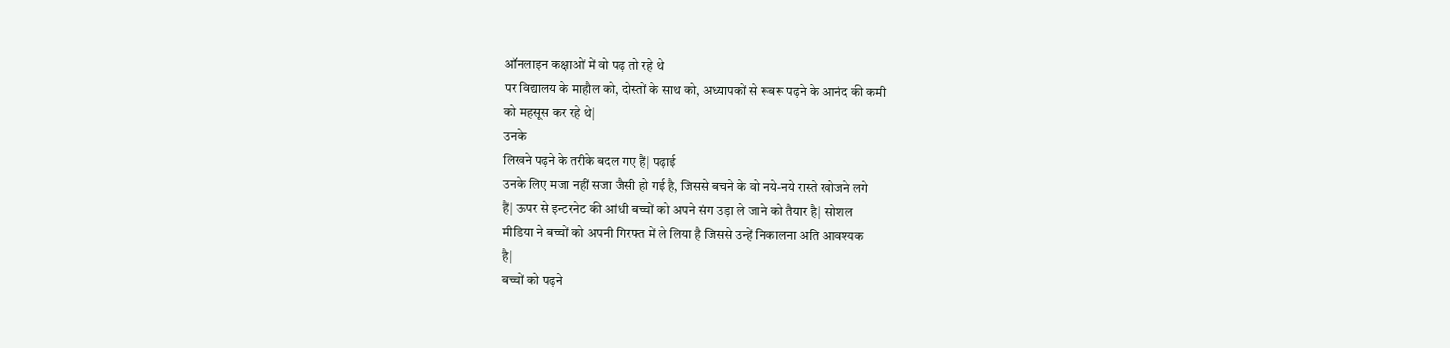ऑनलाइन कक्षाओं में वो पढ़ तो रहे थे
पर विद्यालय के माहौल को, दोस्तों के साथ को, अध्यापकों से रूबरू पढ़ने के आनंद की कमी
को महसूस कर रहे थे|
उनके
लिखने पढ़ने के तरीके बदल गए हैं| पढ़ाई
उनके लिए मजा नहीं सजा जैसी हो गई है, जिससे बचने के वो नये-नये रास्ते खोजने लगे
हैं| ऊपर से इन्टरनेट की आंधी बच्चों को अपने संग उड़ा ले जाने को तैयार है| सोशल
मीडिया ने बच्चों को अपनी गिरफ्त में ले लिया है जिससे उन्हें निकालना अति आवश्यक
है|
बच्चों को पढ़ने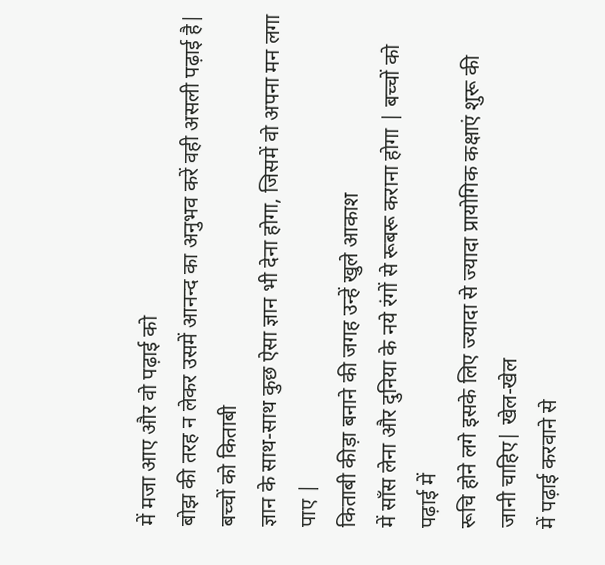में मजा आए और वो पढ़ाई को
बोझ की तरह न लेकर उसमें आनन्द का अनुभव करें वही असली पढ़ाई है| बच्चों को किताबी
ज्ञान के साथ-साथ कुछ ऐसा ज्ञान भी देना होगा, जिसमें वो अपना मन लगा पाए |
किताबी कीड़ा बनाने की जगह उन्हें खुले आकाश
में साँस लेना और दुनिया के नये रंगों से रूबरू कराना होगा | बच्चों को पढ़ाई में
रूचि होने लगे इसके लिए ज्यादा से ज्यादा प्रायोगिक कक्षाएं शुरू की जानी चाहिए| खेल-खेल
में पढ़ाई करवाने से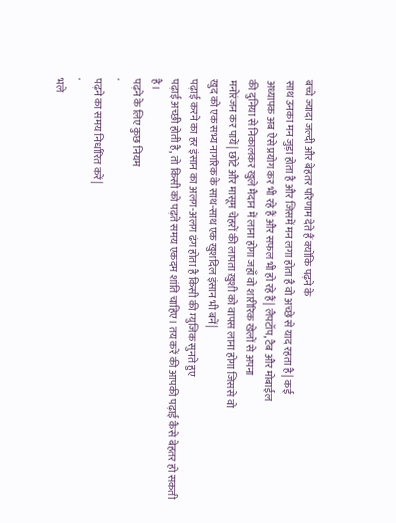बच्चे ज्यादा जल्दी और बेहतर परिणाम देते हैं क्योंकि पढ़ने के
साथ उनका मन जुड़ा होता है और जिसमें मन लगा होता है वो अच्छे से याद रहता है| कई
अध्यापक अब ऐसे प्रयोग कर भी रहे हैं और सफल भी हो रहे हैं| लैपटॉप, टैब और मोबाईल
की दुनिया से निकालकर खुले मैदान में लाना होगा जहाँ वो शारीरिक खेलों से अपना
मनोरंजन कर पायें| छोटे और मासूम चेहरों की लापता ख़ुशी को वापस लाना होगा जिससे वो
खुद को एक सभ्य नागरिक के साथ-साथ एक खुशदिल इंसान भी बनें|
पढ़ाई करने का हर इंसान का अलग-अलग ढंग होता है किसी की म्युजिक सुनते हुए
पढ़ाई अच्छी होती है, तो किसी को पढ़ते समय एकदम शांति चाहिए। तय करें की आपकी पढ़ाई कैसे बेहतर हो सकती है।
पढ़ने के लिए कुछ नियम
·
पढ़ने का समय निर्धारित करें|
·
भले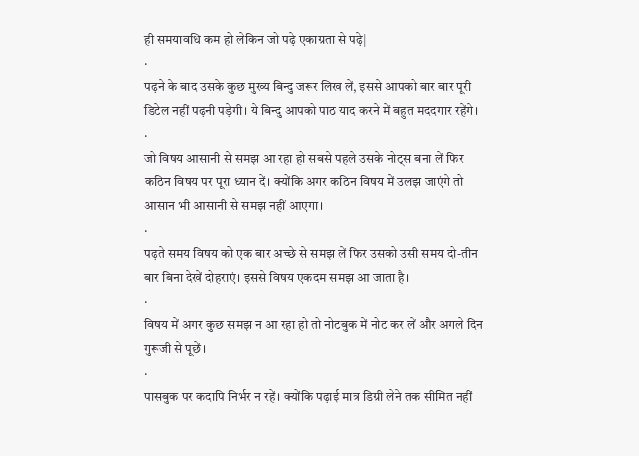ही समयावधि कम हो लेकिन जो पढ़े एकाग्रता से पढ़े|
·
पढ़ने के बाद उसके कुछ मुख्य बिन्दु जरूर लिख लें, इससे आपको बार बार पूरी डिटेल नहीं पढ़नी पड़ेगी। ये बिन्दु आपको पाठ याद करने में बहुत मददगार रहेंगे।
·
जो विषय आसानी से समझ आ रहा हो सबसे पहले उसके नोट्स बना लें फिर
कठिन विषय पर पूरा ध्यान दें। क्योंकि अगर कठिन विषय में उलझ जाएंगे तो आसान भी आसानी से समझ नहीं आएगा।
·
पढ़ते समय विषय को एक बार अच्छे से समझ लें फिर उसको उसी समय दो-तीन बार बिना देखें दोहराएं। इससे विषय एकदम समझ आ जाता है।
·
विषय में अगर कुछ समझ न आ रहा हो तो नोटबुक में नोट कर लें और अगले दिन गुरूजी से पूछें।
·
पासबुक पर कदापि निर्भर न रहें। क्योंकि पढ़ाई मात्र डिग्री लेने तक सीमित नहीं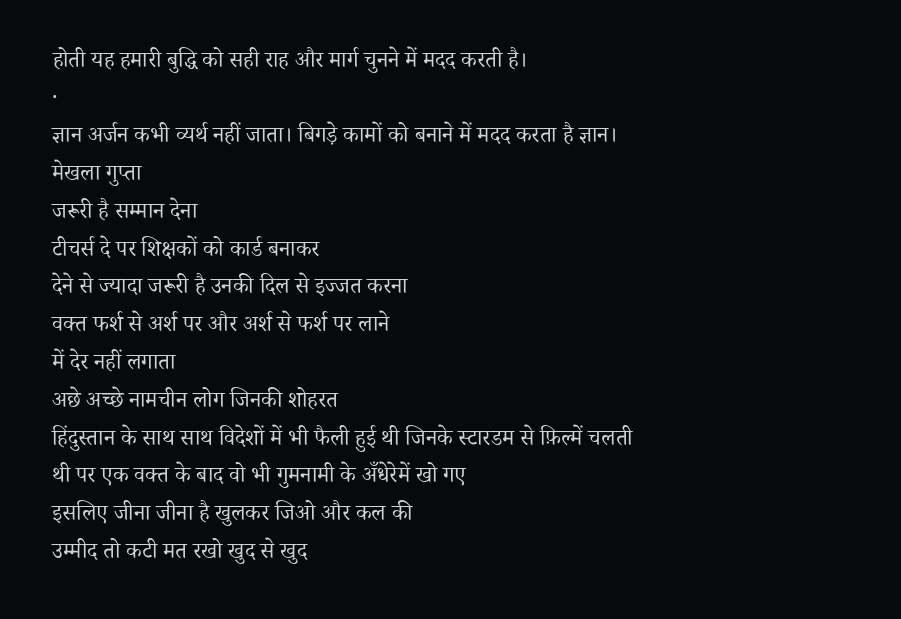होती यह हमारी बुद्धि को सही राह और मार्ग चुनने में मदद करती है।
·
ज्ञान अर्जन कभी व्यर्थ नहीं जाता। बिगड़े कामों को बनाने में मदद करता है ज्ञान।
मेखला गुप्ता
जरूरी है सम्मान देना
टीचर्स दे पर शिक्षकों को कार्ड बनाकर
देने से ज्यादा जरूरी है उनकी दिल से इज्जत करना
वक्त फर्श से अर्श पर और अर्श से फर्श पर लाने
में देर नहीं लगाता
अछे अच्छे नामचीन लोग जिनकी शोहरत
हिंदुस्तान के साथ साथ विदेशों में भी फैली हुई थी जिनके स्टारडम से फ़िल्में चलती
थी पर एक वक्त के बाद वो भी गुमनामी के अँधेरेमें खो गए
इसलिए जीना जीना है खुलकर जिओ और कल की
उम्मीद तो कटी मत रखो खुद से खुद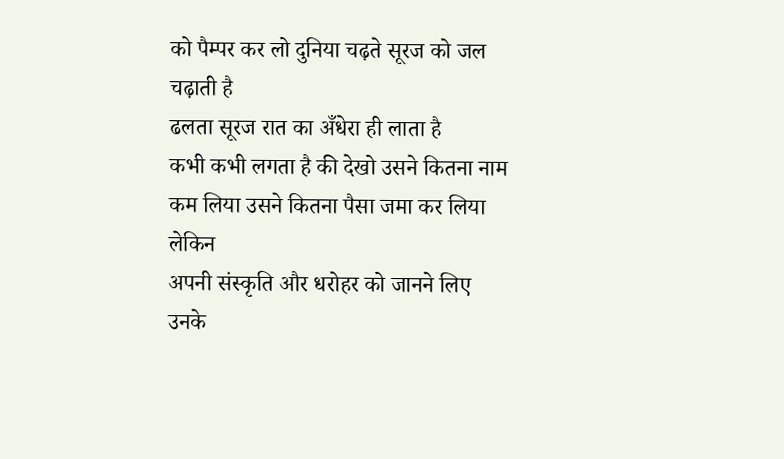को पैम्पर कर लो दुनिया चढ़ते सूरज को जल चढ़ाती है
ढलता सूरज रात का अँधेरा ही लाता है
कभी कभी लगता है की देखो उसने कितना नाम
कम लिया उसने कितना पैसा जमा कर लिया लेकिन
अपनी संस्कृति और धरोहर को जानने लिए उनके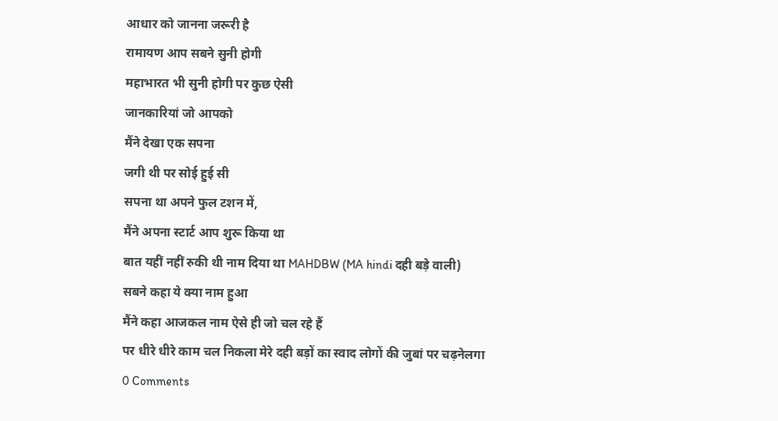आधार को जानना जरूरी है
रामायण आप सबने सुनी होगी
महाभारत भी सुनी होगी पर कुछ ऐसी
जानकारियां जो आपको
मैंने देखा एक सपना
जगी थी पर सोई हुई सी
सपना था अपने फुल टशन में,
मैंने अपना स्टार्ट आप शुरू किया था
बात यहीं नहीं रुकी थी नाम दिया था MAHDBW (MA hindi दही बड़े वाली)
सबने कहा ये क्या नाम हुआ
मैंने कहा आजकल नाम ऐसे ही जो चल रहे हैं
पर धीरे धीरे काम चल निकला मेरे दही बड़ों का स्वाद लोगों की जुबां पर चढ़नेलगा
0 Comments